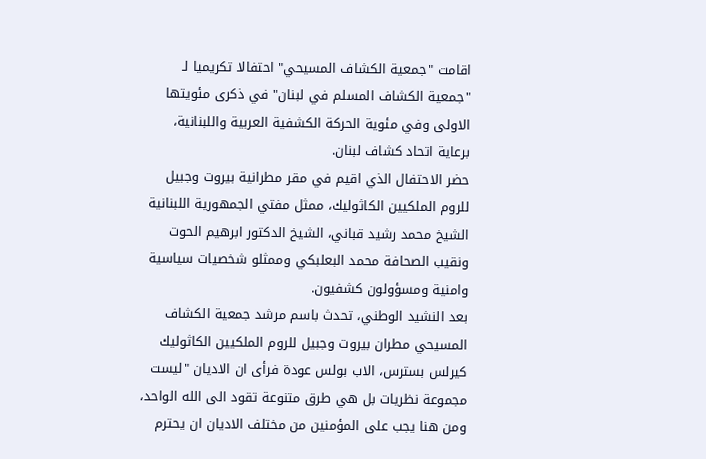اقامت "جمعية الكشاف المسيحي" احتفالا تكريميا لـ "جمعية الكشاف المسلم في لبنان" في ذكرى مئويتها الاولى وفي مئوية الحركة الكشفية العربية واللبنانية، برعاية اتحاد كشاف لبنان.
حضر الاحتفال الذي اقيم في مقر مطرانية بيروت وجبيل للروم الملكيين الكاثوليك، ممثل مفتي الجمهورية اللبنانية الشيخ محمد رشيد قباني، الشيخ الدكتور ابرهيم الحوت ونقيب الصحافة محمد البعلبكي وممثلو شخصيات سياسية وامنية ومسؤولون كشفيون.
بعد النشيد الوطني، تحدث باسم مرشد جمعية الكشاف المسيحي مطران بيروت وجبيل للروم الملكيين الكاثوليك كيرلس بسترس، الاب بولس عودة فرأى ان الاديان "ليست مجموعة نظريات بل هي طرق متنوعة تقود الى الله الواحد، ومن هنا يجب على المؤمنين من مختلف الاديان ان يحترم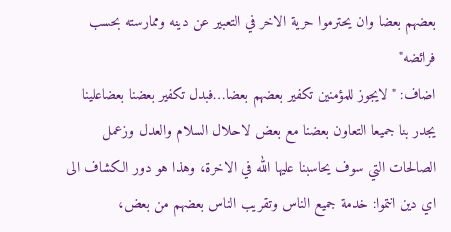بعضهم بعضا وان يحترموا حرية الاخر في التعبير عن دينه وممارسته بحسب فرائضه"
اضاف: "لايجوز للمؤمنين تكفير بعضهم بعضا…فبدل تكفير بعضنا بعضاعلينا يجدر بنا جميعا التعاون بعضنا مع بعض لاحلال السلام والعدل وزعمل الصالحات التي سوف يحاسبنا عليها الله في الاخرة، وهذا هو دور الكشاف الى اي دين انتموا: خدمة جميع الناس وتقريب الناس بعضهم من بعض،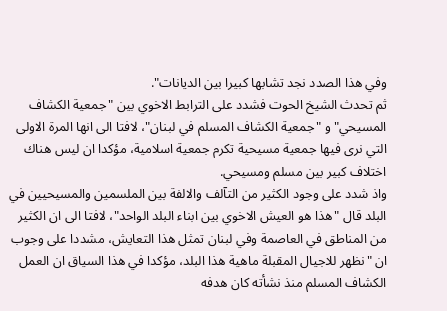وفي هذا الصدد نجد تشابها كبيرا بين الديانات".
ثم تحدث الشيخ الحوت فشدد على الترابط الاخوي بين "جمعية الكشاف المسيحي" و "جمعية الكشاف المسلم في لبنان"، لافتا الى انها المرة الاولى التي نرى فيها جمعية مسيحية تكرم جمعية اسلامية، مؤكدا ان ليس هناك اختلاف كبير بين مسلم ومسيحي.
واذ شدد على وجود الكثير من التآلف والالفة بين الملسمين والمسيحيين في البلد قال "هذا هو العيش الاخوي بين ابناء البلد الواحد"، لافتا الى ان الكثير من المناطق في العاصمة وفي لبنان تمثل هذا التعايش، مشددا على وجوب ان "نظهر للاجيال المقبلة ماهية هذا البلد، مؤكدا في هذا السياق ان العمل الكشاف المسلم منذ نشأته كان هدفه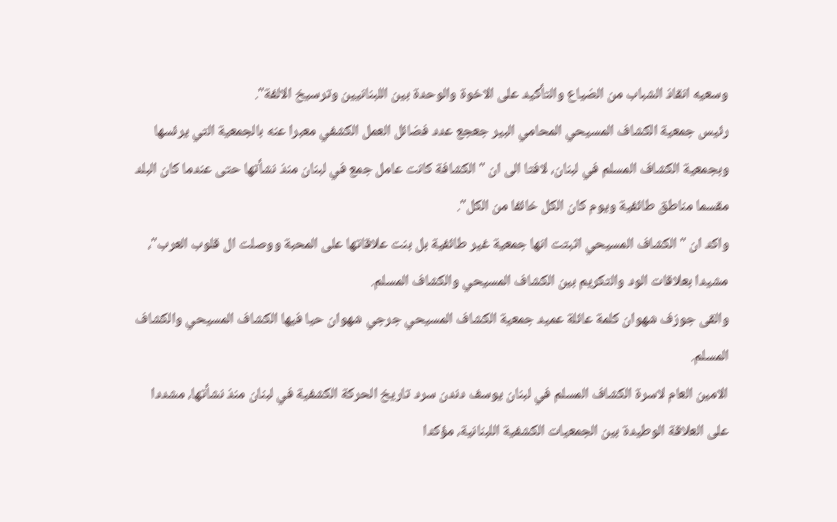وسعيه انقاذ الشباب من الضياع والتأكيد على الاخوة والوحدة بين اللبنانيين وترسيخ الالفة".
رئيس جمعية الكشاف المسيحي المحامي البير جعجع عدد فضائل العمل الكشفي معبرا عنه بالجمعية التي يرئسها وبجمعية الكشاف المسلم في لبنان، لافتا الى ان "الكشافة كانت عامل جمع في لبنان منذ نشأتها حتى عندما كان البلد مقسما مناطق طائفية ويوم كان الكل خائفا من الكل".
واكد ان "الكشاف المسيحي اثبتت انها جمعية غير طائفية بل بنت علاقاتها على المحبة ووصلت ال قلوب العرب"، مشيدا بعلاقات الود والتكريم بين الكشاف المسيحي والكشاف المسلم.
والقى جوزف شهوان كلمة عائلة عميد جمعية الكشاف المسيحي جرجي شهوان حيا فيها الكشاف المسيحي والكشاف المسلم.
الامين العام لاسرة الكشاف المسلم في لبنان يوسف دندن سرد تاريخ الحركة الكشفية في لبنان منذ نشأتها، مشددا على العلاقة الوطيدة بين الجمعيات الكشفية اللبنانية، مؤكدا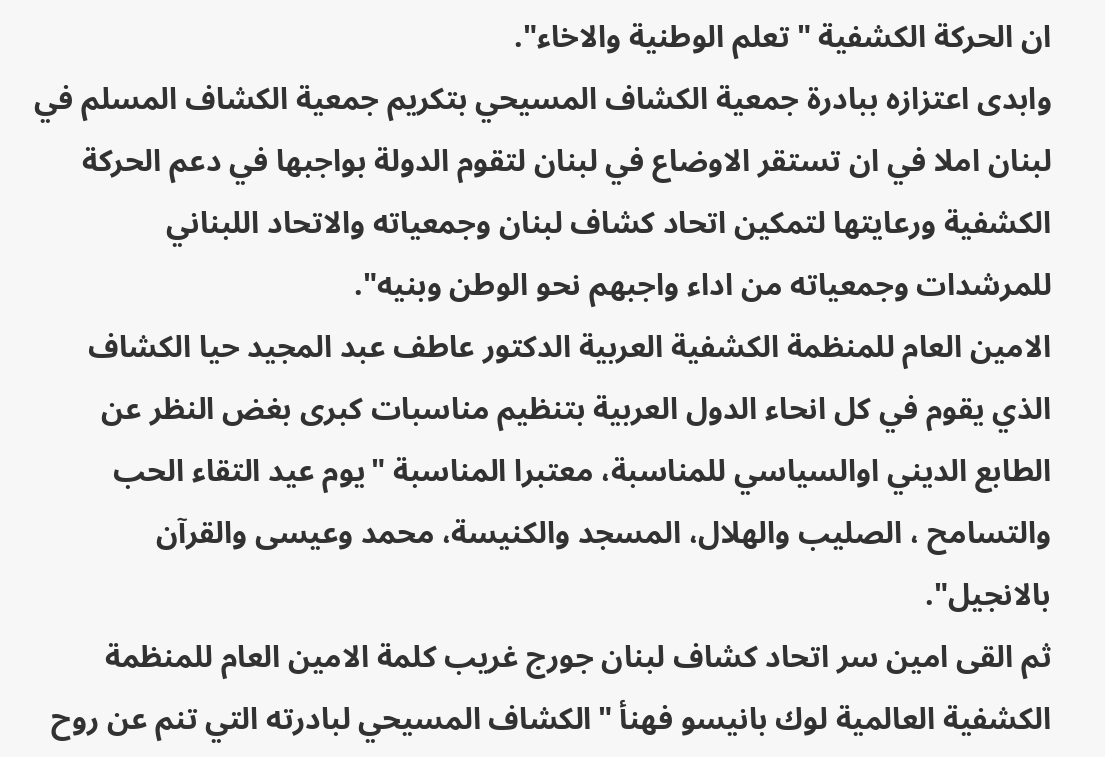ان الحركة الكشفية "تعلم الوطنية والاخاء".
وابدى اعتزازه ببادرة جمعية الكشاف المسيحي بتكريم جمعية الكشاف المسلم في لبنان املا في ان تستقر الاوضاع في لبنان لتقوم الدولة بواجبها في دعم الحركة الكشفية ورعايتها لتمكين اتحاد كشاف لبنان وجمعياته والاتحاد اللبناني للمرشدات وجمعياته من اداء واجبهم نحو الوطن وبنيه".
الامين العام للمنظمة الكشفية العربية الدكتور عاطف عبد المجيد حيا الكشاف الذي يقوم في كل انحاء الدول العربية بتنظيم مناسبات كبرى بغض النظر عن الطابع الديني اوالسياسي للمناسبة، معتبرا المناسبة "يوم عيد التقاء الحب والتسامح ، الصليب والهلال، المسجد والكنيسة، محمد وعيسى والقرآن بالانجيل".
ثم القى امين سر اتحاد كشاف لبنان جورج غريب كلمة الامين العام للمنظمة الكشفية العالمية لوك بانيسو فهنأ "الكشاف المسيحي لبادرته التي تنم عن روح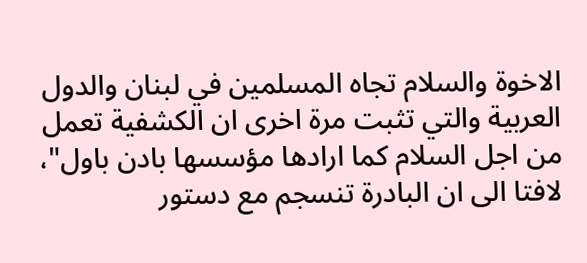الاخوة والسلام تجاه المسلمين في لبنان والدول العربية والتي تثبت مرة اخرى ان الكشفية تعمل من اجل السلام كما ارادها مؤسسها بادن باول"، لافتا الى ان البادرة تنسجم مع دستور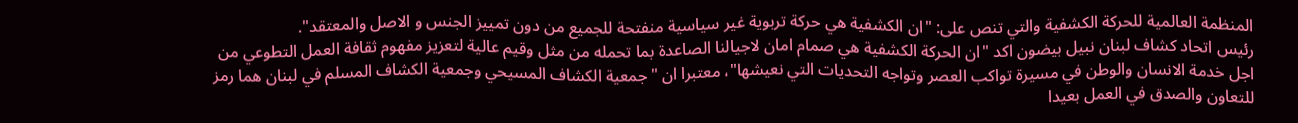المنظمة العالمية للحركة الكشفية والتي تنص على: "ان الكشفية هي حركة تربوية غير سياسية منفتحة للجميع من دون تمييز الجنس و الاصل والمعتقد".
رئيس اتحاد كشاف لبنان نبيل بيضون اكد "ان الحركة الكشفية هي صمام امان لاجيالنا الصاعدة بما تحمله من مثل وقيم عالية لتعزيز مفهوم ثقافة العمل التطوعي من اجل خدمة الانسان والوطن في مسيرة تواكب العصر وتواجه التحديات التي نعيشها"، معتبرا ان "جمعية الكشاف المسيحي وجمعية الكشاف المسلم في لبنان هما رمز للتعاون والصدق في العمل بعيدا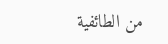من الطائفية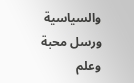والسياسية ورسل محبة وعلم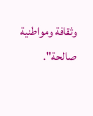وثقافة ومواطنية صالحة".